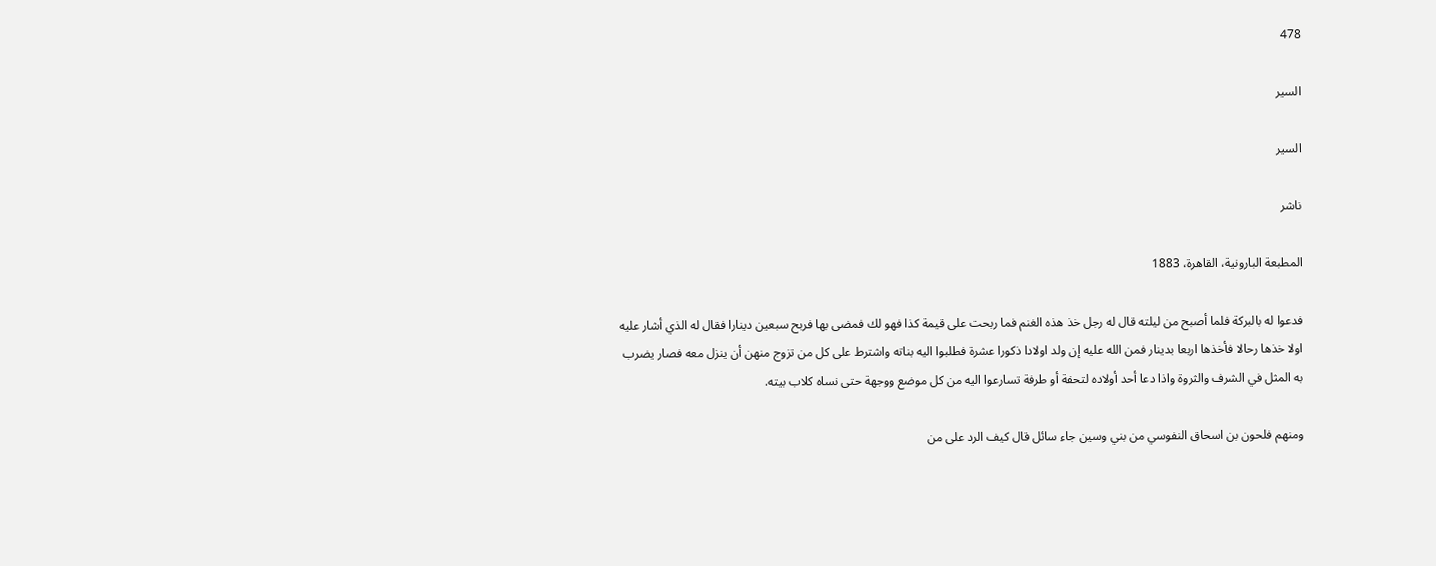478

السير

السير

ناشر

المطبعة البارونية، القاهرة، 1883

فدعوا له بالبركة فلما أصبح من ليلته قال له رجل خذ هذه الغنم فما ربحت على قيمة كذا فهو لك فمضى بها فربح سبعين دينارا فقال له الذي أشار عليه اولا خذها رحالا فأخذها اربعا بدينار فمن الله عليه إن ولد اولادا ذكورا عشرة فطلبوا اليه بناته واشترط على كل من تزوج منهن أن ينزل معه فصار يضرب به المثل في الشرف والثروة واذا دعا أحد أولاده لتحفة أو طرفة تسارعوا اليه من كل موضع ووجهة حتى نساه كلاب بيته.

ومنهم فلحون بن اسحاق النفوسي من بني وسين جاء سائل قال كيف الرد على من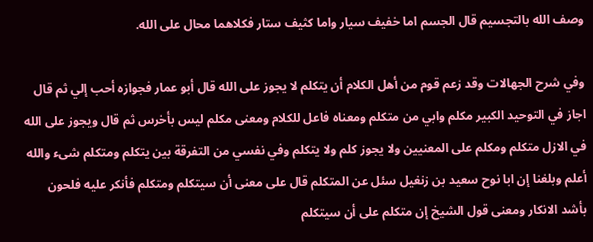وصف الله بالتجسيم قال الجسم اما خفيف سيار واما كثيف ستار فكلاهما محال على الله.

وفي شرح الجهالات وقد زعم قوم من أهل الكلام أن يتكلم لا يجوز على الله قال أبو عمار فجوازه أحب إلي ثم قال اجاز في التوحيد الكبير مكلم وابي من متكلم ومعناه فاعل للكلام ومعنى مكلم ليس بأخرس ثم قال ويجوز على الله في الازل متكلم ومكلم على المعنيين ولا يجوز كلم ولا يتكلم وفي نفسي من التفرقة بين يتكلم ومتكلم شىء والله أعلم وبلغنا إن ابا نوح سعيد بن زنغيل سئل عن المتكلم قال على معنى أن سيتكلم ومتكلم فأنكر عليه فلحون بأشد الانكار ومعنى قول الشيخ إن متكلم على أن سيتكلم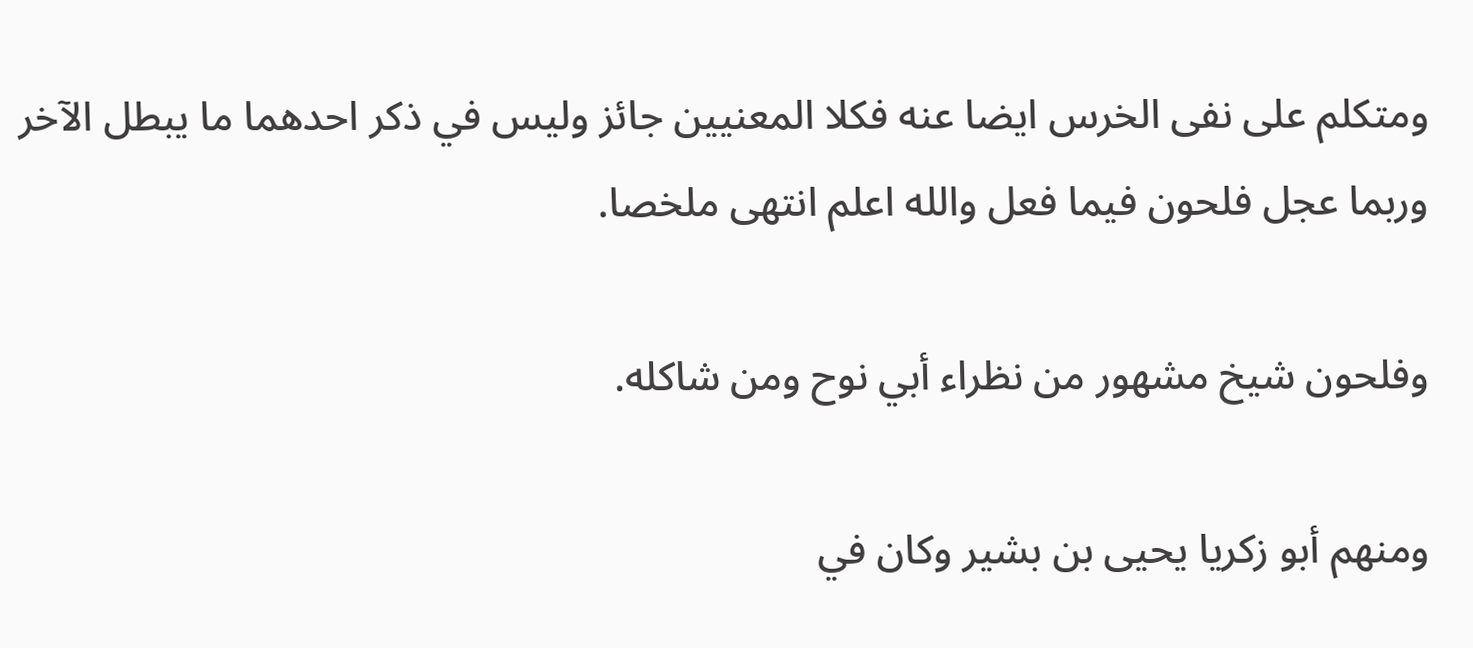ومتكلم على نفى الخرس ايضا عنه فكلا المعنيين جائز وليس في ذكر احدهما ما يبطل الآخر وربما عجل فلحون فيما فعل والله اعلم انتهى ملخصا.

وفلحون شيخ مشهور من نظراء أبي نوح ومن شاكله.

ومنهم أبو زكريا يحيى بن بشير وكان في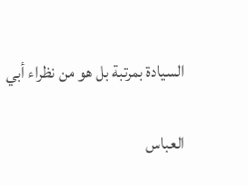السيادة بمرتبة بل هو من نظراء أبي

العباس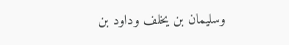وسليمان بن يخلف وداود بن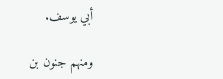أبي يوسف.

ومنهم جنون بن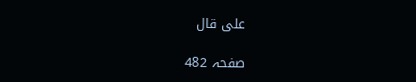على قال

صفحہ 482